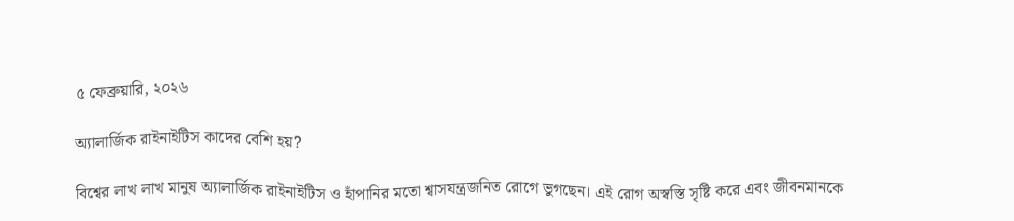৫ ফেব্রুয়ারি, ২০২৬

অ্যালার্জিক রাইনাইটিস কাদের বেশি হয়?

বিশ্বের লাখ লাখ মানুষ অ্যালার্জিক রাইনাইটিস ও হাঁপানির মতো শ্বাসযন্ত্রজনিত রোগে ভুগছেন। এই রোগ অস্বস্তি সৃষ্টি করে এবং জীবনমানকে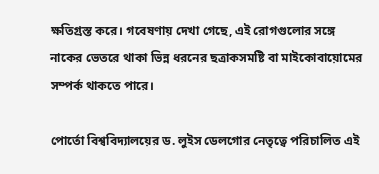ক্ষতিগ্রস্ত করে। গবেষণায় দেখা গেছে, এই রোগগুলোর সঙ্গে নাকের ভেতরে থাকা ভিন্ন ধরনের ছত্রাকসমষ্টি বা মাইকোবায়োমের সম্পর্ক থাকতে পারে।

পোর্তো বিশ্ববিদ্যালয়ের ড. লুইস ডেলগোর নেতৃত্বে পরিচালিত এই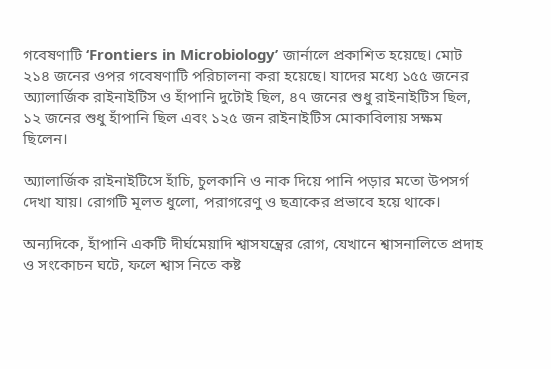গবেষণাটি ‘Frontiers in Microbiology’ জার্নালে প্রকাশিত হয়েছে। মোট ২১৪ জনের ওপর গবেষণাটি পরিচালনা করা হয়েছে। যাদের মধ্যে ১৫৫ জনের অ্যালার্জিক রাইনাইটিস ও হাঁপানি দুটোই ছিল, ৪৭ জনের শুধু রাইনাইটিস ছিল, ১২ জনের শুধু হাঁপানি ছিল এবং ১২৫ জন রাইনাইটিস মোকাবিলায় সক্ষম ছিলেন।

অ্যালার্জিক রাইনাইটিসে হাঁচি, চুলকানি ও নাক দিয়ে পানি পড়ার মতো উপসর্গ দেখা যায়। রোগটি মূলত ধুলো, পরাগরেণু ও ছত্রাকের প্রভাবে হয়ে থাকে।

অন্যদিকে, হাঁপানি একটি দীর্ঘমেয়াদি শ্বাসযন্ত্রের রোগ, যেখানে শ্বাসনালিতে প্রদাহ ও সংকোচন ঘটে, ফলে শ্বাস নিতে কষ্ট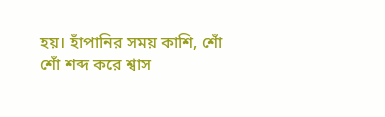হয়। হাঁপানির সময় কাশি, শোঁ শোঁ শব্দ করে শ্বাস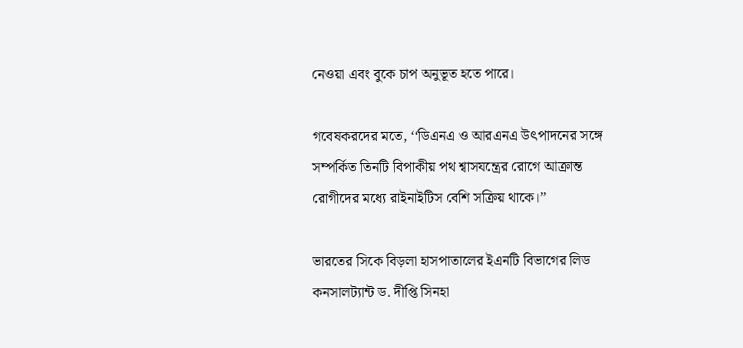নেওয়া এবং বুকে চাপ অনুভূত হতে পারে।

গবেষকরদের মতে, ‘‘ডিএনএ ও আরএনএ উৎপাদনের সঙ্গে সম্পর্কিত তিনটি বিপাকীয় পথ শ্বাসযন্ত্রের রোগে আক্রান্ত রোগীদের মধ্যে রাইনাইটিস বেশি সক্রিয় থাকে।’’

ভারতের সিকে বিড়লা হাসপাতালের ইএনটি বিভাগের লিড কনসালট্যান্ট ড. দীপ্তি সিনহা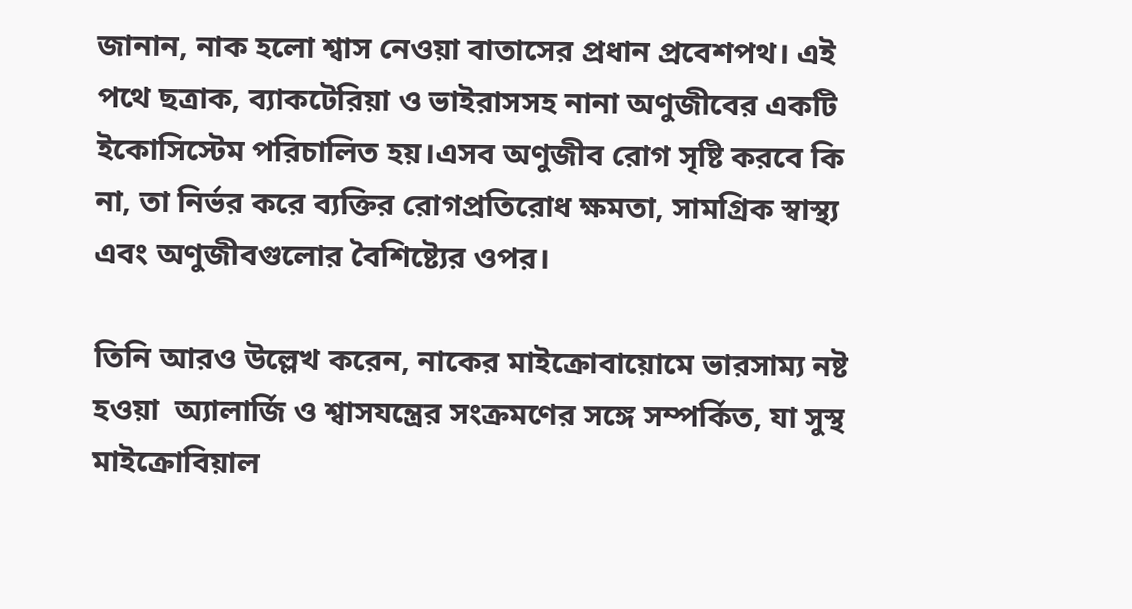জানান, নাক হলো শ্বাস নেওয়া বাতাসের প্রধান প্রবেশপথ। এই পথে ছত্রাক, ব্যাকটেরিয়া ও ভাইরাসসহ নানা অণুজীবের একটি ইকোসিস্টেম পরিচালিত হয়।এসব অণুজীব রোগ সৃষ্টি করবে কি না, তা নির্ভর করে ব্যক্তির রোগপ্রতিরোধ ক্ষমতা, সামগ্রিক স্বাস্থ্য এবং অণুজীবগুলোর বৈশিষ্ট্যের ওপর।

তিনি আরও উল্লেখ করেন, নাকের মাইক্রোবায়োমে ভারসাম্য নষ্ট হওয়া  অ্যালার্জি ও শ্বাসযন্ত্রের সংক্রমণের সঙ্গে সম্পর্কিত, যা সুস্থ মাইক্রোবিয়াল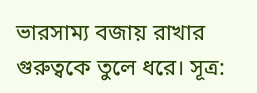ভারসাম্য বজায় রাখার গুরুত্বকে তুলে ধরে। সূত্র: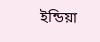ইন্ডিয়া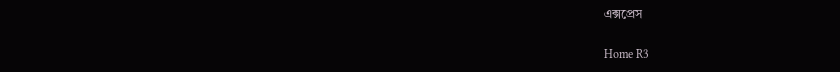এক্সপ্রেস

Home R3